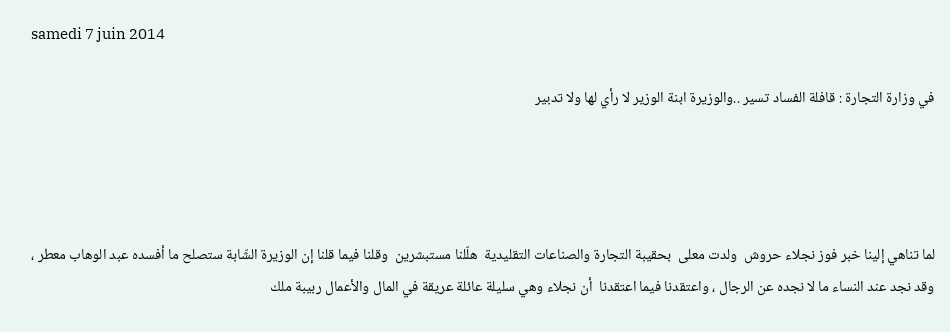samedi 7 juin 2014

في وزارة التجارة : قافلة الفساد تسير ..والوزيرة ابنة الوزير لا رأي لها ولا تدبير




لما تناهي إلينا خبر فوز نجلاء حروش  ولدت معلى  بحقيبة التجارة والصناعات التقليدية  هلّلنا مستبشرين  وقلنا فيما قلنا إن الوزيرة الشّابة ستصلح ما أفسده عبد الوهاب معطر ، وقد نجد عند النساء ما لا نجده عن الرجال ، واعتقدنا فيما اعتقدنا  أن نجلاء وهي سليلة عائلة عريقة في المال والأعمال ربيبة ملك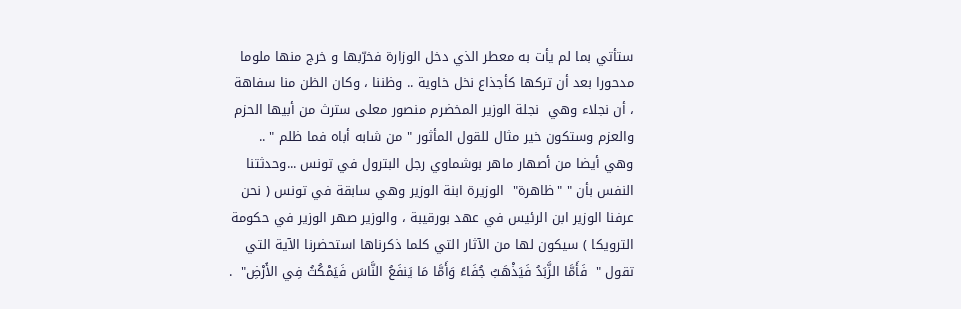ستأتي بما لم يأت به معطر الذي دخل الوزارة فخرّبها و خرج منها ملوما مدحورا بعد أن تركها كأجذاع نخل خاوية .. وظننا ، وكان الظن منا سفاهة ، أن نجلاء وهي  نجلة الوزير المخضرم منصور معلى سترث من أبيها الحزم والعزم وستكون خير مثال للقول المأثور " من شابه أباه فما ظلم " .. وهي أيضا من أصهار ماهر بوشماوي رجل البترول في تونس ...وحدثتنا النفس بأن " "ظاهرة"  الوزيرة ابنة الوزير وهي سابقة في تونس ( نحن عرفنا الوزير ابن الرئيس في عهد بورقيبة ، والوزير صهر الوزير في حكومة الترويكا ) سيكون لها من الآثار التي كلما ذكرناها استحضرنا الآية التي تقول "  فَأَمَّا الزَّبَدُ فَيَذْهَبُ جُفَاءً وَأَمَّا مَا يَنفَعُ النَّاسَ فَيَمْكُثُ فِي الأَرْضِ"  .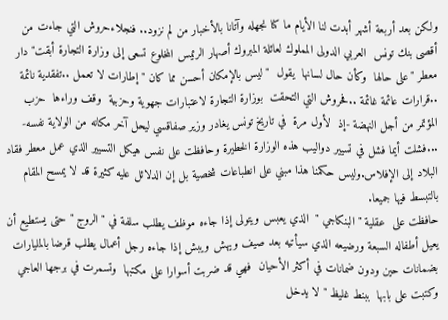ولكن بعد أربعة أشهر أبدت لنا الأيام ما كنا نجهله وآتانا بالأخبار من لم نزود.. فنجلاءحروش التي جاءت من أقصى بنك تونس  العربي الدولى المملوك لعائلة المبروك أصهار الرئيس المخلوع تسعى إلى وزارة التجارة أبقت"دار معطر "على حالها  وكأن حال لسانها  يقول  " ليس بالإمكان أحسن مما كان " إطارات لا تعمل ..تفقدية نائمة ..قرارات عائمة غائمة ..فحروش التي التحقت  بوزارة التجارة لاعتبارات جهوية وحزبية  وقف وراءها  حزب المؤتمر من أجل النهضة -إذ  لأول مرة  في تاريخ تونس يغادر وزير صفاقسي ليحل آخر مكانه من الولاية نفسه- ...فشلت أيما فشل في تسيير دواليب هذه الوزارة الخطيرة وحافظت على نفس هيكل التسيير الذي عمل معطر فقاد البلاد إلى الإفلاس.وليس حكمنا هذا مبني على انطباعات شخصية بل إن الدلائل عليه كثيرة قد لا يمسح المقام بالتبسط فيها جميعا.
حافظت على  عقلية " البنكاجي "  الذي يعبس ويتولى إذا جاءه موظف يطلب سلفة في " الروج " حتى يستطيع أن يعيل أطفاله السبعة ورضيعه الذي سيأتيه بعد صيف ويهش ويبش إذا جاءه رجل أعمال يطلب قرضا بالمليارات بضمانات حين ودون ضمانات في أكثر الأحيان  فهي قد ضربت أسوارا على مكتبها  وتسمرت في برجها العاجي وكتبت على بابها  ببنط غليظ " لا يدخل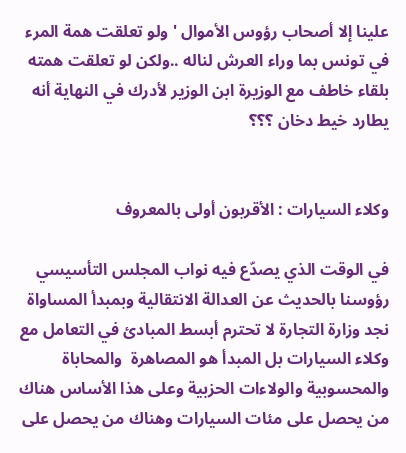علينا إلا أصحاب رؤوس الأموال ' ولو تعلقت همة المرء في تونس بما وراء العرش لناله ..ولكن لو تعلقت همته بلقاء خاطف مع الوزيرة ابن الوزير لأدرك في النهاية أنه يطارد خيط دخان ؟؟؟


وكلاء السيارات : الأقربون أولى بالمعروف

في الوقت الذي يصدّع فيه نواب المجلس التأسيسي رؤوسنا بالحديث عن العدالة الانتقالية وبمبدأ المساواة نجد وزارة التجارة لا تحترم أبسط المبادئ في التعامل مع وكلاء السيارات بل المبدأ هو المصاهرة  والمحاباة والمحسوبية والولاءات الحزبية وعلى هذا الأساس هناك من يحصل على مئات السيارات وهناك من يحصل على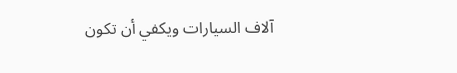آلاف السيارات ويكفي أن تكون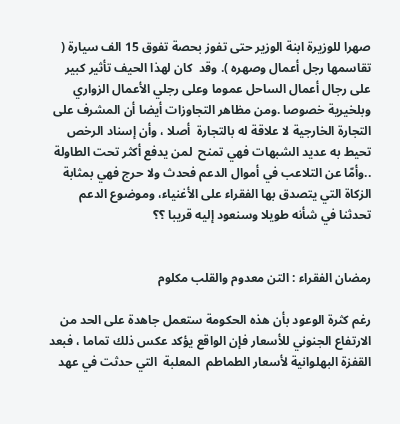صهرا للوزيرة ابنة الوزير حتى تفوز بحصة تفوق 15 الف سيارة ( تقاسمها رجل أعمال وصهره ). وقد  كان لهذا الحيف تأثير كبير على رجال أعمال الساحل عموما وعلى رجلي الأعمال الزواري وبلخيرية خصوصا .ومن مظاهر التجاوزات أيضا أن المشرف على  التجارة الخارجية لا علاقة له بالتجارة  أصلا ، وأن إسناد الرخص تحيط به عديد الشبهات فهي تمنح  لمن يدفع أكثر تحت الطاولة ..وأمّا عن التلاعب في أموال الدعم فحدث ولا حرج فهي بمثابة الزكاة التي يتصدق بها الفقراء على الأغنياء، وموضوع الدعم تحدثنا في شأنه طويلا وسنعود إليه قريبا ؟؟


رمضان الفقراء : التن معدوم والقلب مكلوم

رغم كثرة الوعود بأن هذه الحكومة ستعمل جاهدة على الحد من الارتفاع الجنوني للأسعار فإن الواقع يؤكد عكس ذلك تماما ، فبعد القفزة البهلوانية لأسعار الطماطم  المعلبة  التي حدثت في عهد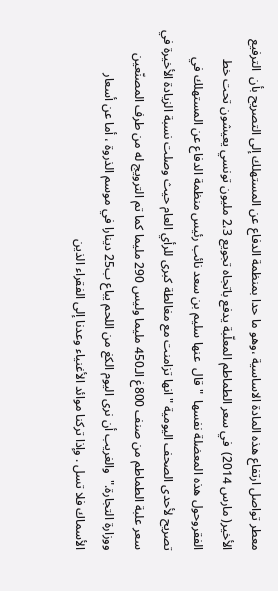معطر تواصل ارتفاع هذه المادة الاساسية ،وهو ما حدا بمنظمة الدفاع عن المستهلك إلى التصريح بأن  الترفيع الأخير( مارس 2014)  في سعر الطماطم المعلّبة يدفع باتجاه تجويع 2،3 مليون تونسي يعيشون تحت خط الفقروحول هذه المعضلة نفسها  " قال  عنها سليم بن سعد نائب رئيس منظمة الدفاع عن المستهلك في تصريح لأحدى الصحف اليومية " انها تزامنت مع مغالطة كبرى للرأي العام حيث وصلت نسبة الزيادة الأخيرة في سعر علبة الطماطم من صنف 800غ الـ450 مليما وليس 290 مليما كما تم الترويج له من طرف المصنّعين ووزارة التجارة."  والغريب أن نرى اليوم الكغ من اللحم يباع ب25 دينارا في موسم الذروة ، أما عن أسعار الأسماك فلا تسل . وإذا تركنا موائد الأغنياء وعدنا إلى الفقراء الذين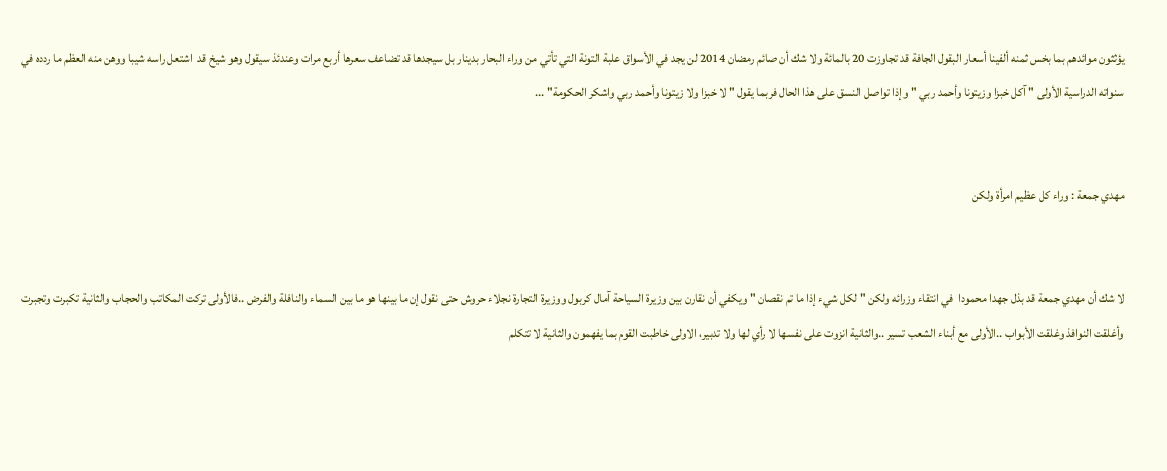يؤثثون موائدهم بما بخس ثمنه ألفينا أسعار البقول الجافة قد تجاوزت 20 بالمائة ولا شك أن صائم رمضان 2014 لن يجد في الأسواق علبة التونة التي تأتي من وراء البحار بدينار بل سيجدها قد تضاعف سعرها أربع مرات وعندئذ سيقول وهو شيخ قد  اشتعل راسه شيبا ووهن منه العظم ما ردده في سنواته الدراسية الأولى " آكل خبزا وزيتونا وأحمد ربي " وإذا تواصل النسق على هذا الحال فربما يقول " لا خبزا ولا زيتونا وأحمد ربي واشكر الحكومة" ...


مهدي جمعة : وراء كل عظيم امرأة ولكن


لا شك أن مهدي جمعة قد بذل جهدا محمودا  في انتقاء وزرائه ولكن " لكل شيء إذا ما تم نقصان " ويكفي أن نقارن بين وزيرة السياحة آمال كربول ووزيرة التجارة نجلاء حروش حتى نقول إن ما بينها هو ما بين السماء والنافلة والفرض ..فالأولى تركت المكاتب والحجاب والثانية تكبرت وتجبرت وأغلقت النوافذ وغلقت الأبواب ..الأولى مع أبناء الشعب تسير ..والثانية انزوت على نفسها لا رأي لها ولا تدبير، الاولى خاطبت القوم بما يفهمون والثانية لا تتكلم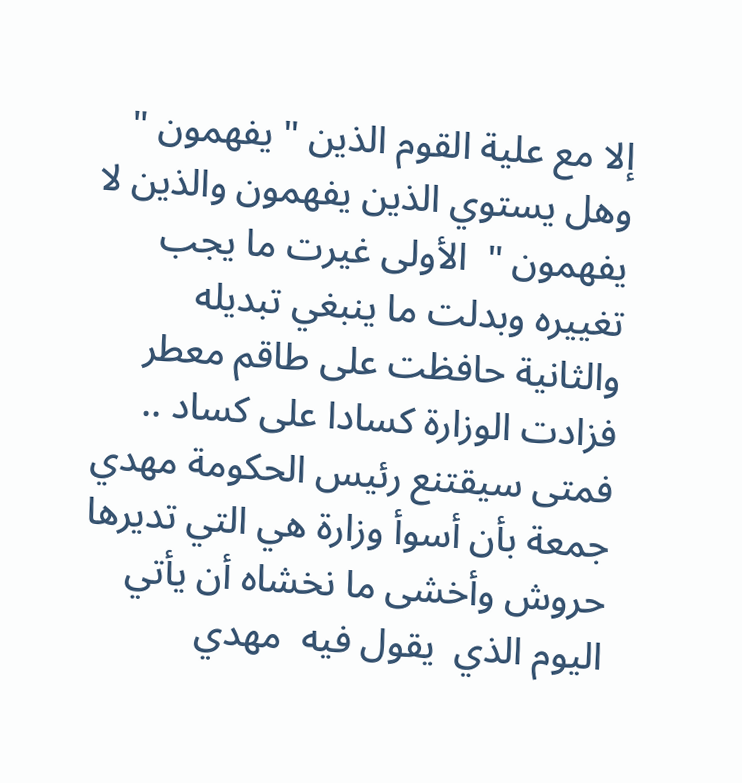إلا مع علية القوم الذين " يفهمون " وهل يستوي الذين يفهمون والذين لا يفهمون "  الأولى غيرت ما يجب تغييره وبدلت ما ينبغي تبديله والثانية حافظت على طاقم معطر فزادت الوزارة كسادا على كساد .. فمتى سيقتنع رئيس الحكومة مهدي جمعة بأن أسوأ وزارة هي التي تديرها حروش وأخشى ما نخشاه أن يأتي اليوم الذي  يقول فيه  مهدي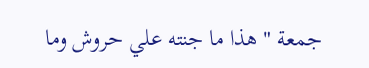جمعة " هذا ما جنته علي حروش وما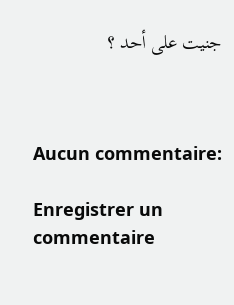جنيت على أحد ؟



Aucun commentaire:

Enregistrer un commentaire